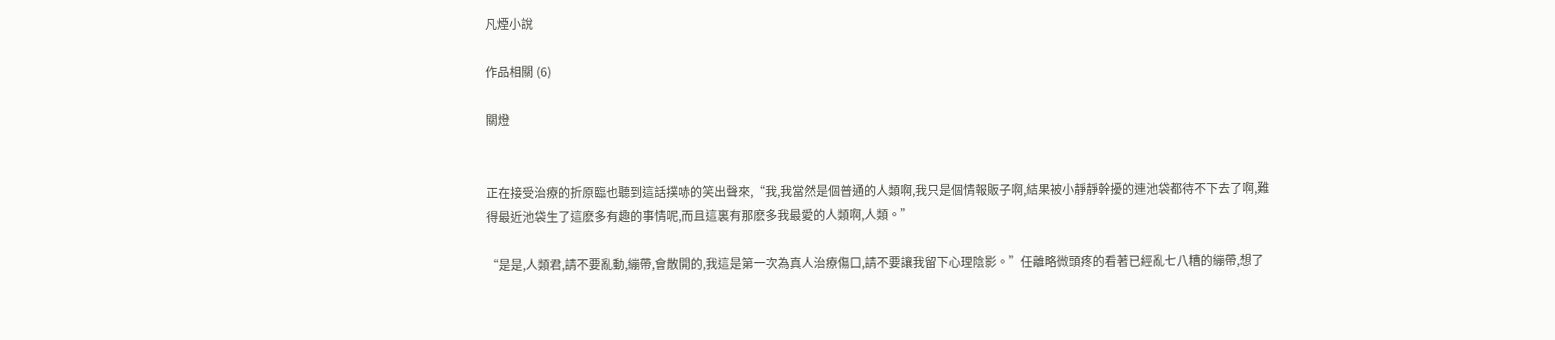凡煙小說

作品相關 (6)

關燈


正在接受治療的折原臨也聽到這話撲哧的笑出聲來,“我,我當然是個普通的人類啊,我只是個情報販子啊,結果被小靜靜幹擾的連池袋都待不下去了啊,難得最近池袋生了這麽多有趣的事情呢,而且這裏有那麽多我最愛的人類啊,人類。”

“是是,人類君,請不要亂動,繃帶,會散開的,我這是第一次為真人治療傷口,請不要讓我留下心理陰影。”任離略微頭疼的看著已經亂七八糟的繃帶,想了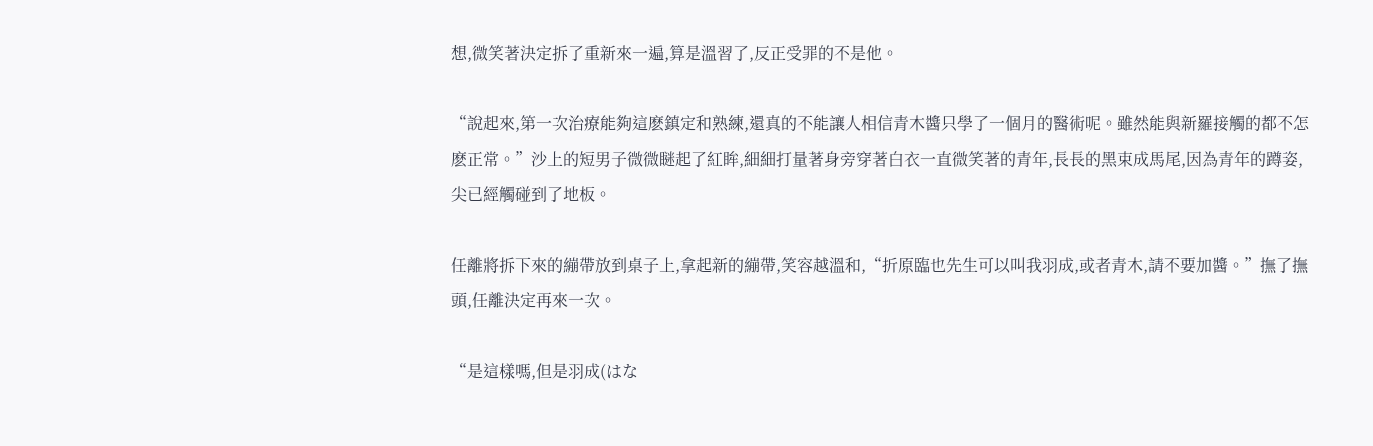想,微笑著決定拆了重新來一遍,算是溫習了,反正受罪的不是他。

“說起來,第一次治療能夠這麽鎮定和熟練,還真的不能讓人相信青木醬只學了一個月的醫術呢。雖然能與新羅接觸的都不怎麽正常。”沙上的短男子微微瞇起了紅眸,細細打量著身旁穿著白衣一直微笑著的青年,長長的黑束成馬尾,因為青年的蹲姿,尖已經觸碰到了地板。

任離將拆下來的繃帶放到桌子上,拿起新的繃帶,笑容越溫和,“折原臨也先生可以叫我羽成,或者青木,請不要加醬。”撫了撫頭,任離決定再來一次。

“是這樣嗎,但是羽成(はな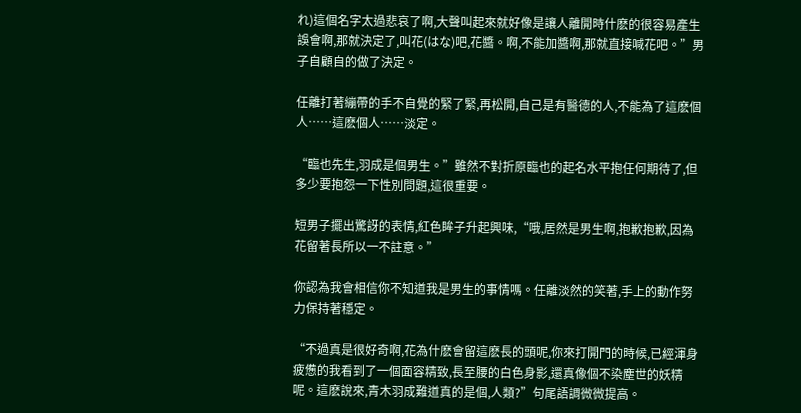れ)這個名字太過悲哀了啊,大聲叫起來就好像是讓人離開時什麽的很容易產生誤會啊,那就決定了,叫花(はな)吧,花醬。啊,不能加醬啊,那就直接喊花吧。”男子自顧自的做了決定。

任離打著繃帶的手不自覺的緊了緊,再松開,自己是有醫德的人,不能為了這麽個人……這麽個人……淡定。

“臨也先生,羽成是個男生。”雖然不對折原臨也的起名水平抱任何期待了,但多少要抱怨一下性別問題,這很重要。

短男子擺出驚訝的表情,紅色眸子升起興味,“哦,居然是男生啊,抱歉抱歉,因為花留著長所以一不註意。”

你認為我會相信你不知道我是男生的事情嗎。任離淡然的笑著,手上的動作努力保持著穩定。

“不過真是很好奇啊,花為什麽會留這麽長的頭呢,你來打開門的時候,已經渾身疲憊的我看到了一個面容精致,長至腰的白色身影,還真像個不染塵世的妖精呢。這麽說來,青木羽成難道真的是個,人類?”句尾語調微微提高。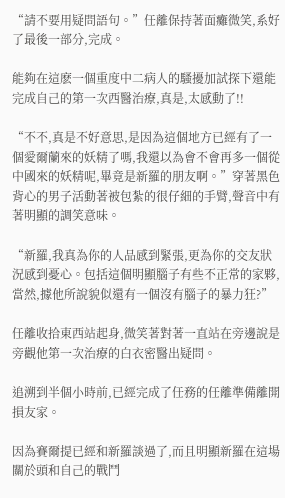“請不要用疑問語句。”任離保持著面癱微笑,系好了最後一部分,完成。

能夠在這麽一個重度中二病人的騷擾加試探下還能完成自己的第一次西醫治療,真是,太感動了!!

“不不,真是不好意思,是因為這個地方已經有了一個愛爾蘭來的妖精了嗎,我還以為會不會再多一個從中國來的妖精呢,畢竟是新羅的朋友啊。”穿著黑色背心的男子活動著被包紮的很仔細的手臂,聲音中有著明顯的調笑意味。

“新羅,我真為你的人品感到緊張,更為你的交友狀況感到憂心。包括這個明顯腦子有些不正常的家夥,當然,據他所說貌似還有一個沒有腦子的暴力狂?”

任離收拾東西站起身,微笑著對著一直站在旁邊說是旁觀他第一次治療的白衣密醫出疑問。

追溯到半個小時前,已經完成了任務的任離準備離開損友家。

因為賽爾提已經和新羅談過了,而且明顯新羅在這場關於頭和自己的戰鬥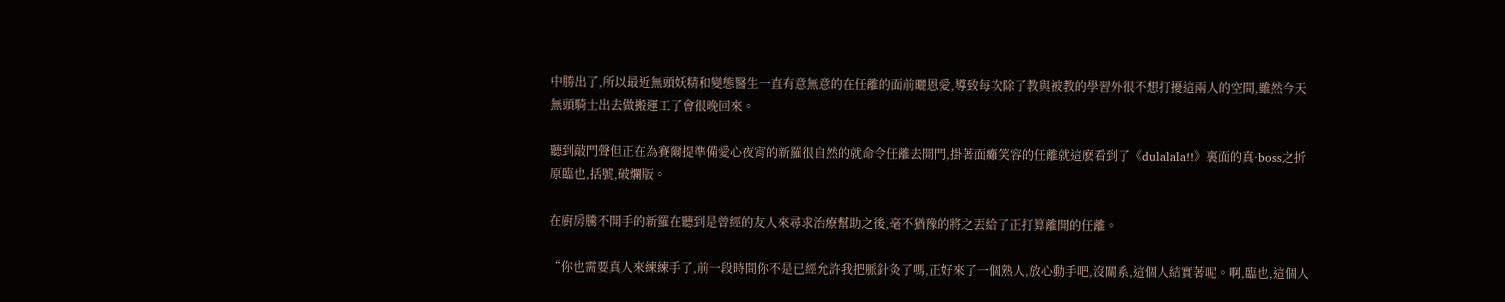中勝出了,所以最近無頭妖精和變態醫生一直有意無意的在任離的面前曬恩愛,導致每次除了教與被教的學習外很不想打擾這兩人的空間,雖然今天無頭騎士出去做搬運工了會很晚回來。

聽到敲門聲但正在為賽爾提準備愛心夜宵的新羅很自然的就命令任離去開門,掛著面癱笑容的任離就這麽看到了《dulalala!!》裏面的真·boss之折原臨也,括號,破爛版。

在廚房騰不開手的新羅在聽到是曾經的友人來尋求治療幫助之後,毫不猶豫的將之丟給了正打算離開的任離。

“你也需要真人來練練手了,前一段時間你不是已經允許我把脈針灸了嗎,正好來了一個熟人,放心動手吧,沒關系,這個人結實著呢。啊,臨也,這個人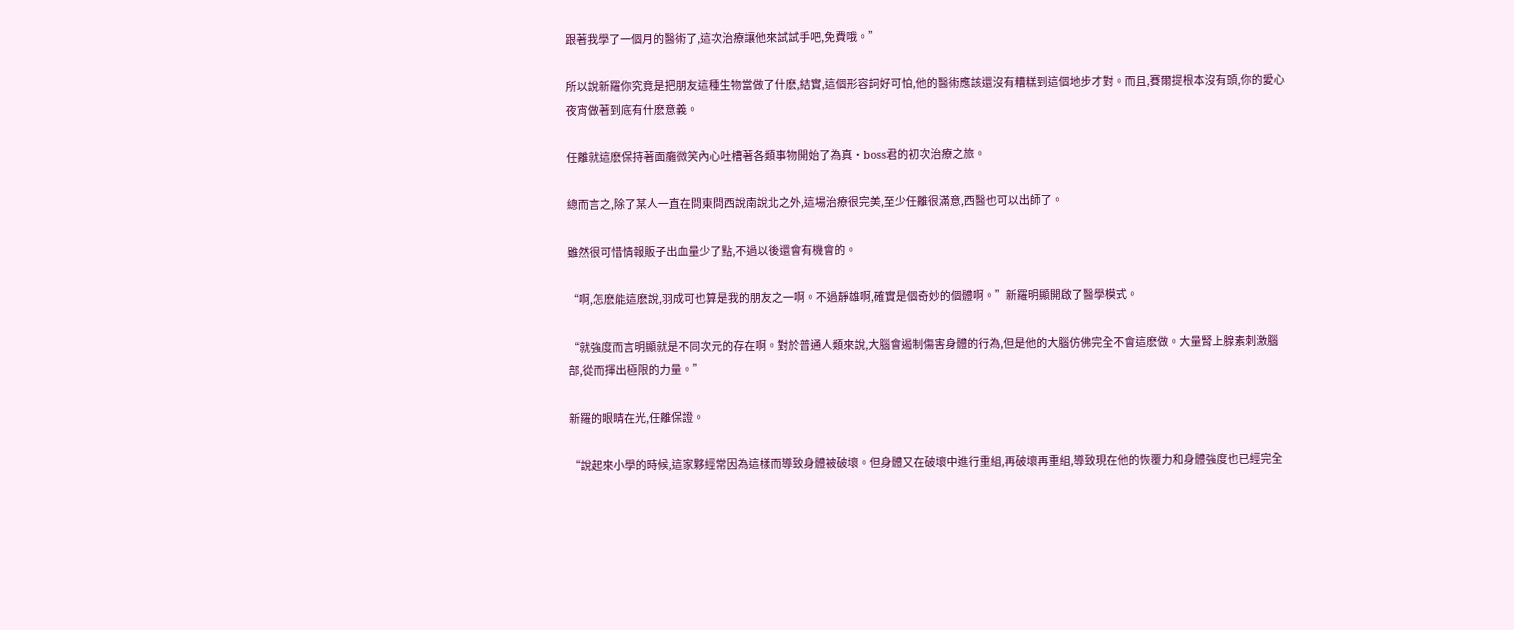跟著我學了一個月的醫術了,這次治療讓他來試試手吧,免費哦。”

所以說新羅你究竟是把朋友這種生物當做了什麽,結實,這個形容詞好可怕,他的醫術應該還沒有糟糕到這個地步才對。而且,賽爾提根本沒有頭,你的愛心夜宵做著到底有什麽意義。

任離就這麽保持著面癱微笑內心吐槽著各類事物開始了為真·boss君的初次治療之旅。

總而言之,除了某人一直在問東問西說南說北之外,這場治療很完美,至少任離很滿意,西醫也可以出師了。

雖然很可惜情報販子出血量少了點,不過以後還會有機會的。

“啊,怎麽能這麽說,羽成可也算是我的朋友之一啊。不過靜雄啊,確實是個奇妙的個體啊。”新羅明顯開啟了醫學模式。

“就強度而言明顯就是不同次元的存在啊。對於普通人類來說,大腦會遏制傷害身體的行為,但是他的大腦仿佛完全不會這麽做。大量腎上腺素刺激腦部,從而揮出極限的力量。”

新羅的眼睛在光,任離保證。

“說起來小學的時候,這家夥經常因為這樣而導致身體被破壞。但身體又在破壞中進行重組,再破壞再重組,導致現在他的恢覆力和身體強度也已經完全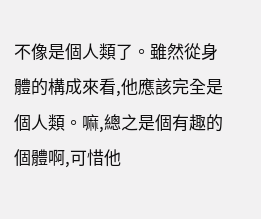不像是個人類了。雖然從身體的構成來看,他應該完全是個人類。嘛,總之是個有趣的個體啊,可惜他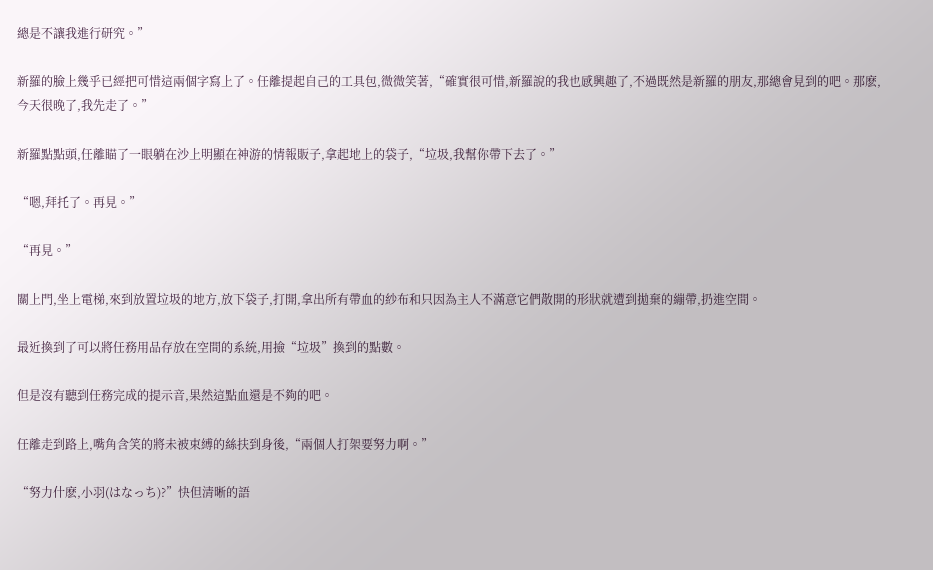總是不讓我進行研究。”

新羅的臉上幾乎已經把可惜這兩個字寫上了。任離提起自己的工具包,微微笑著,“確實很可惜,新羅說的我也感興趣了,不過既然是新羅的朋友,那總會見到的吧。那麽,今天很晚了,我先走了。”

新羅點點頭,任離瞄了一眼躺在沙上明顯在神游的情報販子,拿起地上的袋子,“垃圾,我幫你帶下去了。”

“嗯,拜托了。再見。”

“再見。”

關上門,坐上電梯,來到放置垃圾的地方,放下袋子,打開,拿出所有帶血的紗布和只因為主人不滿意它們散開的形狀就遭到拋棄的繃帶,扔進空間。

最近換到了可以將任務用品存放在空間的系統,用撿“垃圾”換到的點數。

但是沒有聽到任務完成的提示音,果然這點血還是不夠的吧。

任離走到路上,嘴角含笑的將未被束縛的絲扶到身後,“兩個人打架要努力啊。”

“努力什麽,小羽(はなっち)?”快但清晰的語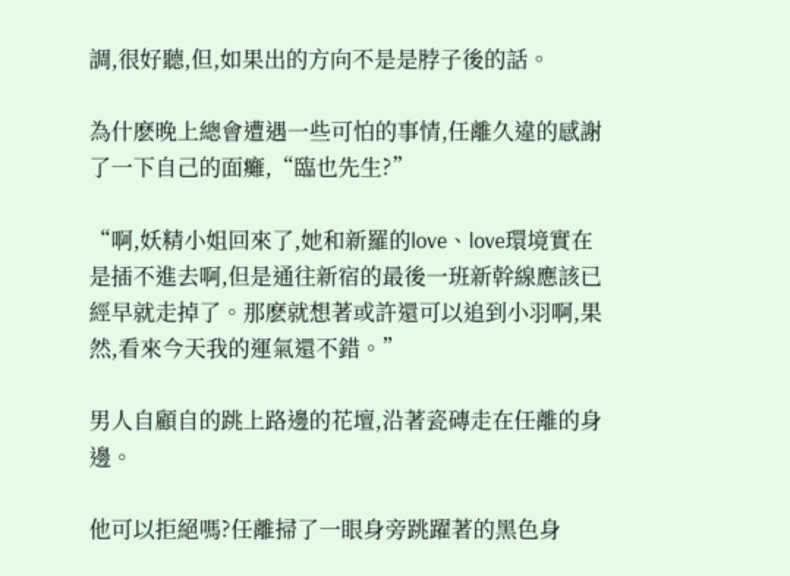調,很好聽,但,如果出的方向不是是脖子後的話。

為什麽晚上總會遭遇一些可怕的事情,任離久違的感謝了一下自己的面癱,“臨也先生?”

“啊,妖精小姐回來了,她和新羅的love、love環境實在是插不進去啊,但是通往新宿的最後一班新幹線應該已經早就走掉了。那麽就想著或許還可以追到小羽啊,果然,看來今天我的運氣還不錯。”

男人自顧自的跳上路邊的花壇,沿著瓷磚走在任離的身邊。

他可以拒絕嗎?任離掃了一眼身旁跳躍著的黑色身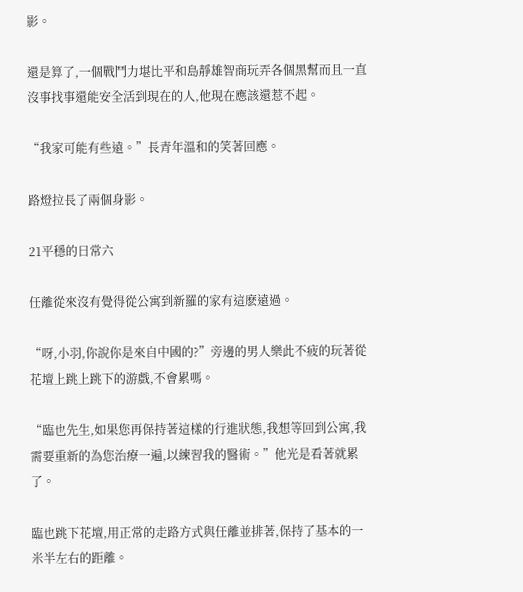影。

還是算了,一個戰鬥力堪比平和島靜雄智商玩弄各個黑幫而且一直沒事找事還能安全活到現在的人,他現在應該還惹不起。

“我家可能有些遠。”長青年溫和的笑著回應。

路燈拉長了兩個身影。

21平穩的日常六

任離從來沒有覺得從公寓到新羅的家有這麽遠過。

“呀,小羽,你說你是來自中國的?”旁邊的男人樂此不疲的玩著從花壇上跳上跳下的游戲,不會累嗎。

“臨也先生,如果您再保持著這樣的行進狀態,我想等回到公寓,我需要重新的為您治療一遍,以練習我的醫術。”他光是看著就累了。

臨也跳下花壇,用正常的走路方式與任離並排著,保持了基本的一米半左右的距離。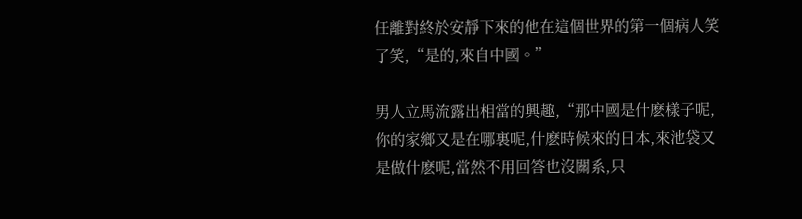任離對終於安靜下來的他在這個世界的第一個病人笑了笑,“是的,來自中國。”

男人立馬流露出相當的興趣,“那中國是什麽樣子呢,你的家鄉又是在哪裏呢,什麽時候來的日本,來池袋又是做什麽呢,當然不用回答也沒關系,只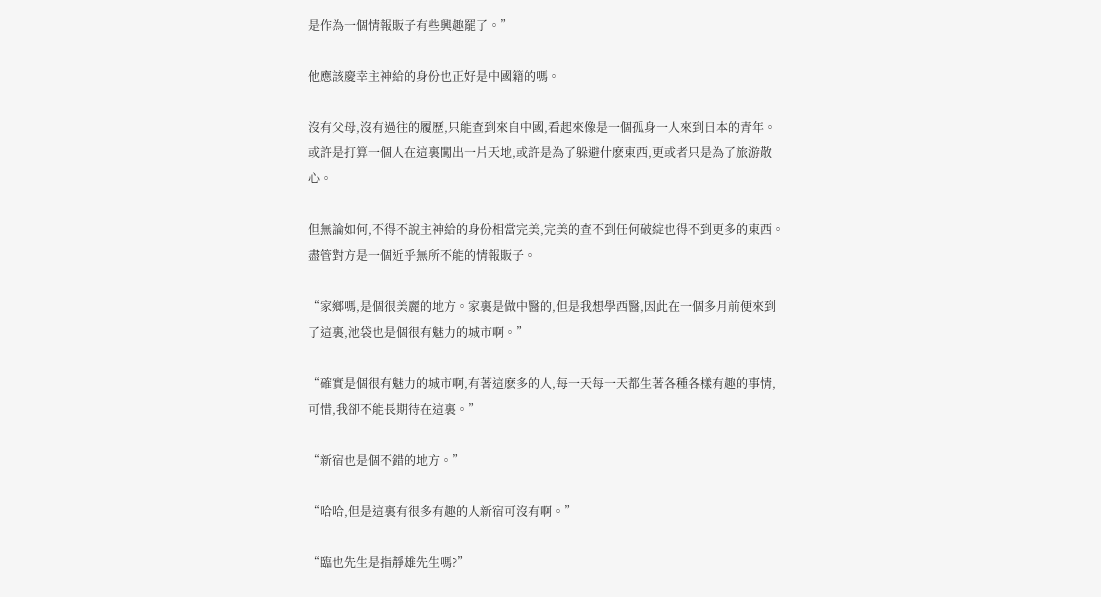是作為一個情報販子有些興趣罷了。”

他應該慶幸主神給的身份也正好是中國籍的嗎。

沒有父母,沒有過往的履歷,只能查到來自中國,看起來像是一個孤身一人來到日本的青年。或許是打算一個人在這裏闖出一片天地,或許是為了躲避什麽東西,更或者只是為了旅游散心。

但無論如何,不得不說主神給的身份相當完美,完美的查不到任何破綻也得不到更多的東西。盡管對方是一個近乎無所不能的情報販子。

“家鄉嗎,是個很美麗的地方。家裏是做中醫的,但是我想學西醫,因此在一個多月前便來到了這裏,池袋也是個很有魅力的城市啊。”

“確實是個很有魅力的城市啊,有著這麽多的人,每一天每一天都生著各種各樣有趣的事情,可惜,我卻不能長期待在這裏。”

“新宿也是個不錯的地方。”

“哈哈,但是這裏有很多有趣的人新宿可沒有啊。”

“臨也先生是指靜雄先生嗎?”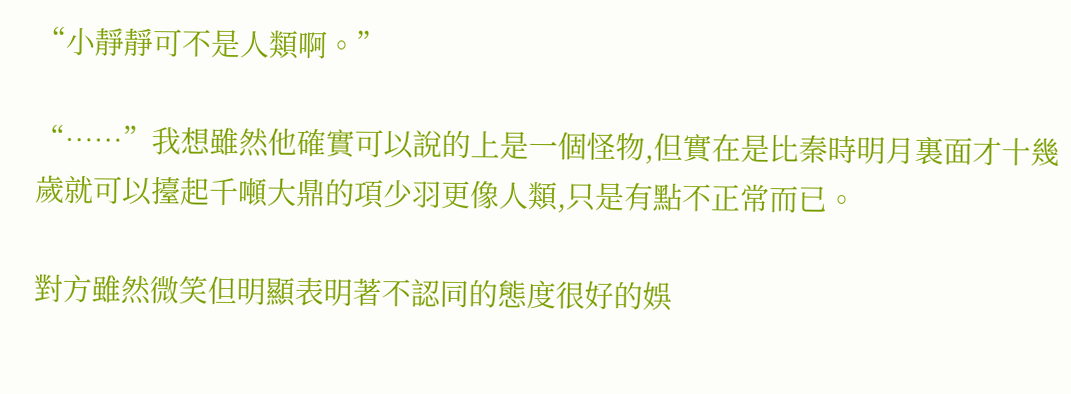“小靜靜可不是人類啊。”

“……”我想雖然他確實可以說的上是一個怪物,但實在是比秦時明月裏面才十幾歲就可以擡起千噸大鼎的項少羽更像人類,只是有點不正常而已。

對方雖然微笑但明顯表明著不認同的態度很好的娛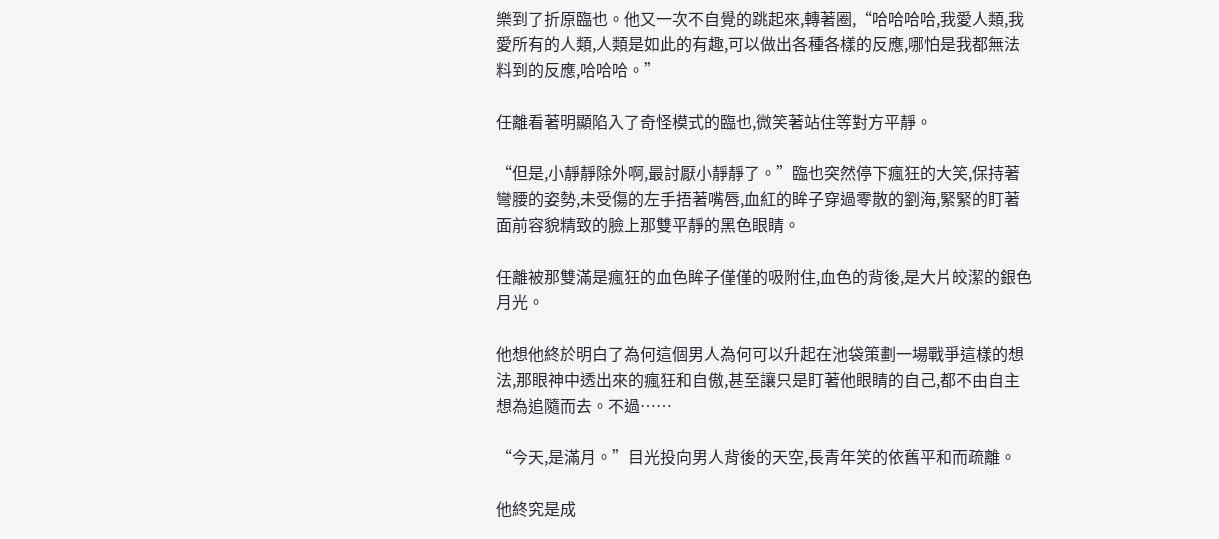樂到了折原臨也。他又一次不自覺的跳起來,轉著圈,“哈哈哈哈,我愛人類,我愛所有的人類,人類是如此的有趣,可以做出各種各樣的反應,哪怕是我都無法料到的反應,哈哈哈。”

任離看著明顯陷入了奇怪模式的臨也,微笑著站住等對方平靜。

“但是,小靜靜除外啊,最討厭小靜靜了。”臨也突然停下瘋狂的大笑,保持著彎腰的姿勢,未受傷的左手捂著嘴唇,血紅的眸子穿過零散的劉海,緊緊的盯著面前容貌精致的臉上那雙平靜的黑色眼睛。

任離被那雙滿是瘋狂的血色眸子僅僅的吸附住,血色的背後,是大片皎潔的銀色月光。

他想他終於明白了為何這個男人為何可以升起在池袋策劃一場戰爭這樣的想法,那眼神中透出來的瘋狂和自傲,甚至讓只是盯著他眼睛的自己,都不由自主想為追隨而去。不過……

“今天,是滿月。”目光投向男人背後的天空,長青年笑的依舊平和而疏離。

他終究是成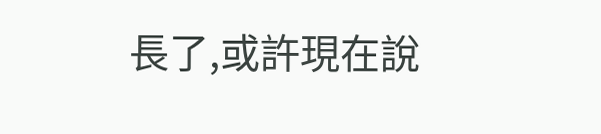長了,或許現在說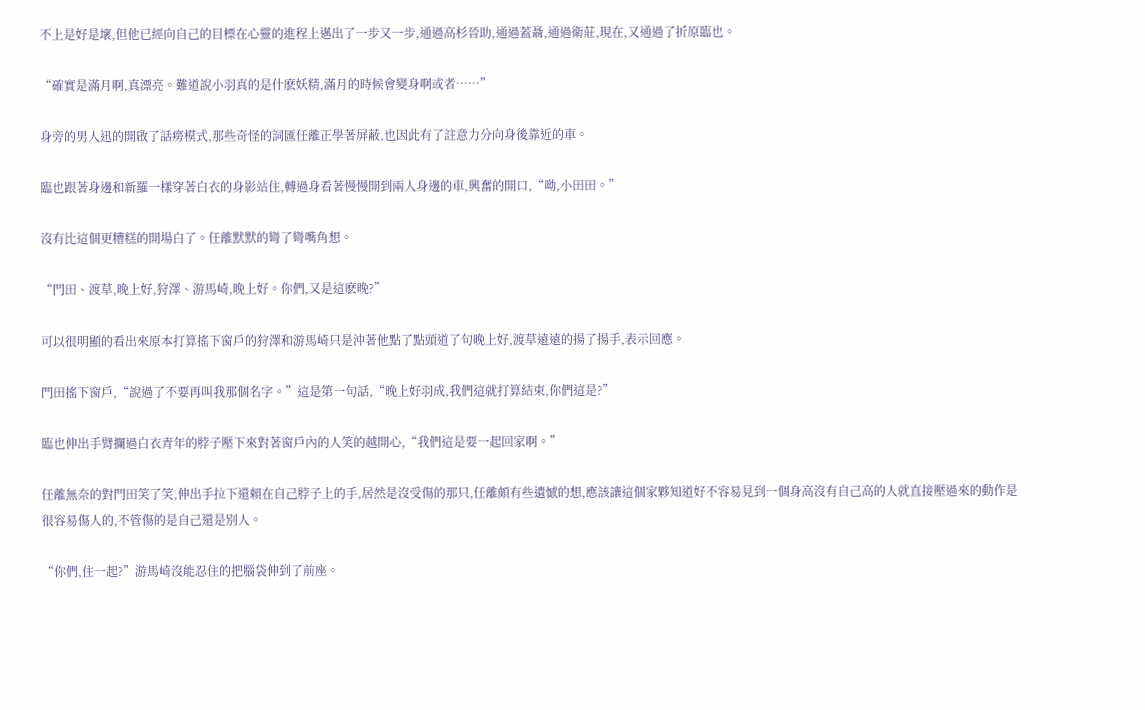不上是好是壞,但他已經向自己的目標在心靈的進程上邁出了一步又一步,通過高杉晉助,通過蓋聶,通過衛莊,現在,又通過了折原臨也。

“確實是滿月啊,真漂亮。難道說小羽真的是什麽妖精,滿月的時候會變身啊或者……”

身旁的男人迅的開啟了話癆模式,那些奇怪的詞匯任離正學著屏蔽,也因此有了註意力分向身後靠近的車。

臨也跟著身邊和新羅一樣穿著白衣的身影站住,轉過身看著慢慢開到兩人身邊的車,興奮的開口,“呦,小田田。”

沒有比這個更糟糕的開場白了。任離默默的彎了彎嘴角想。

“門田、渡草,晚上好,狩澤、游馬崎,晚上好。你們,又是這麽晚?”

可以很明顯的看出來原本打算搖下窗戶的狩澤和游馬崎只是沖著他點了點頭道了句晚上好,渡草遠遠的揚了揚手,表示回應。

門田搖下窗戶,“說過了不要再叫我那個名字。”這是第一句話,“晚上好羽成,我們這就打算結束,你們這是?”

臨也伸出手臂攔過白衣青年的脖子壓下來對著窗戶內的人笑的越開心,“我們這是要一起回家啊。”

任離無奈的對門田笑了笑,伸出手拉下還賴在自己脖子上的手,居然是沒受傷的那只,任離頗有些遺憾的想,應該讓這個家夥知道好不容易見到一個身高沒有自己高的人就直接壓過來的動作是很容易傷人的,不管傷的是自己還是別人。

“你們,住一起?”游馬崎沒能忍住的把腦袋伸到了前座。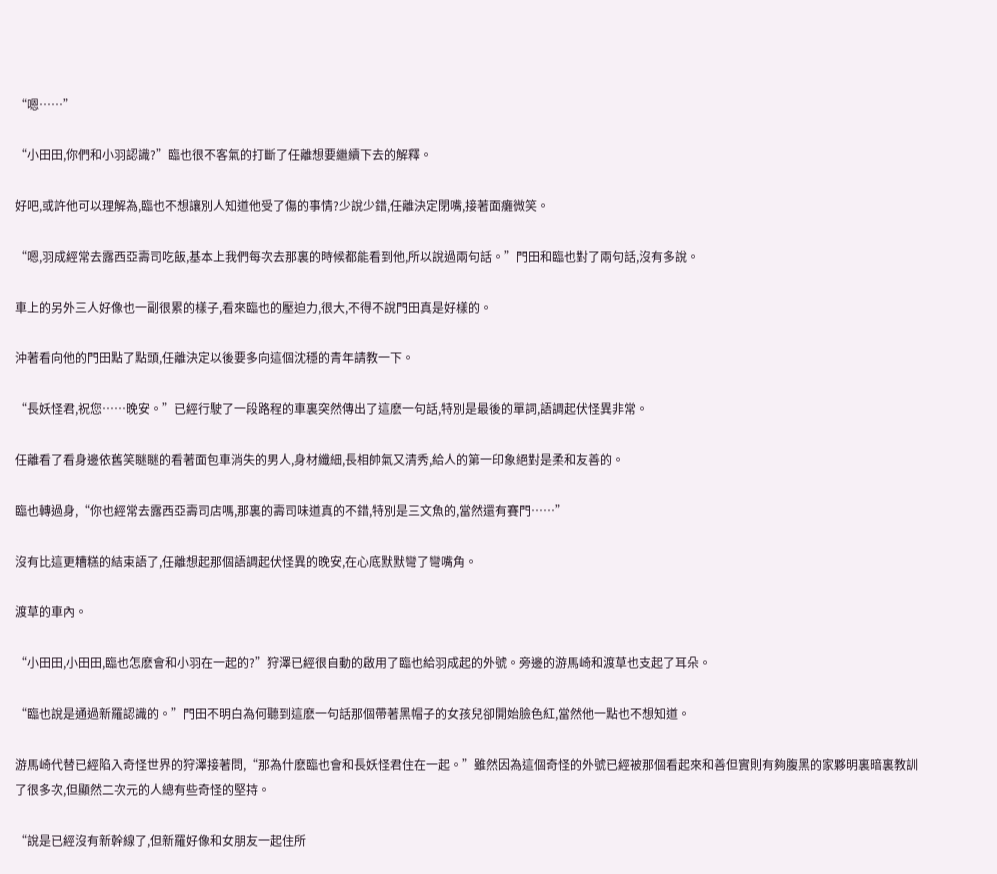“嗯……”

“小田田,你們和小羽認識?”臨也很不客氣的打斷了任離想要繼續下去的解釋。

好吧,或許他可以理解為,臨也不想讓別人知道他受了傷的事情?少說少錯,任離決定閉嘴,接著面癱微笑。

“嗯,羽成經常去露西亞壽司吃飯,基本上我們每次去那裏的時候都能看到他,所以說過兩句話。”門田和臨也對了兩句話,沒有多說。

車上的另外三人好像也一副很累的樣子,看來臨也的壓迫力,很大,不得不說門田真是好樣的。

沖著看向他的門田點了點頭,任離決定以後要多向這個沈穩的青年請教一下。

“長妖怪君,祝您……晚安。”已經行駛了一段路程的車裏突然傳出了這麽一句話,特別是最後的單詞,語調起伏怪異非常。

任離看了看身邊依舊笑瞇瞇的看著面包車消失的男人,身材纖細,長相帥氣又清秀,給人的第一印象絕對是柔和友善的。

臨也轉過身,“你也經常去露西亞壽司店嗎,那裏的壽司味道真的不錯,特別是三文魚的,當然還有賽門……”

沒有比這更糟糕的結束語了,任離想起那個語調起伏怪異的晚安,在心底默默彎了彎嘴角。

渡草的車內。

“小田田,小田田,臨也怎麽會和小羽在一起的?”狩澤已經很自動的啟用了臨也給羽成起的外號。旁邊的游馬崎和渡草也支起了耳朵。

“臨也說是通過新羅認識的。”門田不明白為何聽到這麽一句話那個帶著黑帽子的女孩兒卻開始臉色紅,當然他一點也不想知道。

游馬崎代替已經陷入奇怪世界的狩澤接著問,“那為什麽臨也會和長妖怪君住在一起。”雖然因為這個奇怪的外號已經被那個看起來和善但實則有夠腹黑的家夥明裏暗裏教訓了很多次,但顯然二次元的人總有些奇怪的堅持。

“說是已經沒有新幹線了,但新羅好像和女朋友一起住所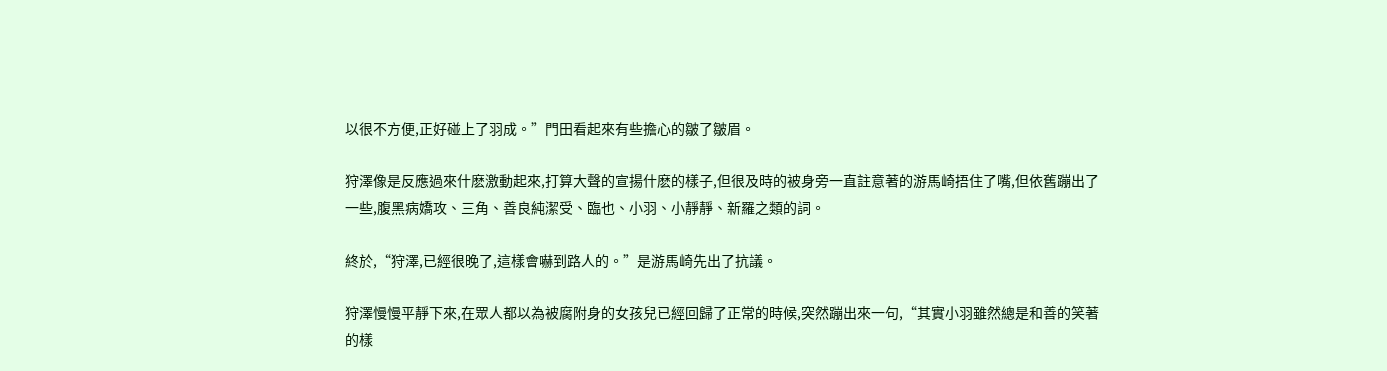以很不方便,正好碰上了羽成。”門田看起來有些擔心的皺了皺眉。

狩澤像是反應過來什麽激動起來,打算大聲的宣揚什麽的樣子,但很及時的被身旁一直註意著的游馬崎捂住了嘴,但依舊蹦出了一些,腹黑病嬌攻、三角、善良純潔受、臨也、小羽、小靜靜、新羅之類的詞。

終於,“狩澤,已經很晚了,這樣會嚇到路人的。”是游馬崎先出了抗議。

狩澤慢慢平靜下來,在眾人都以為被腐附身的女孩兒已經回歸了正常的時候,突然蹦出來一句,“其實小羽雖然總是和善的笑著的樣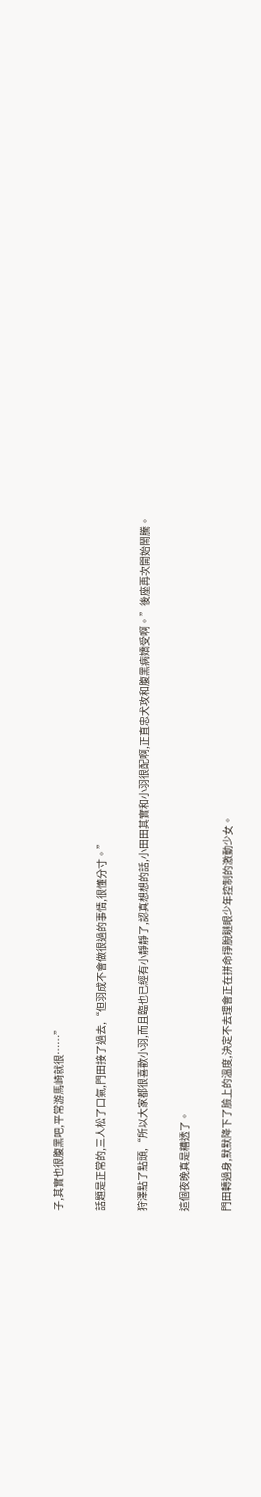子,其實也很腹黑吧,平常游馬崎就很……”

話題是正常的,三人松了口氣,門田接了過去,“但羽成不會做很過的事情,很懂分寸。”

狩澤點了點頭,“所以大家都很喜歡小羽,而且臨也已經有小靜靜了,認真想想的話,小田田其實和小羽很配啊,正直忠犬攻和腹黑病嬌受啊。”後座再次開始鬧騰。

這個夜晚真是糟透了。

門田轉過身,默默降下了臉上的溫度,決定不去理會正在拼命掙脫瞇眼少年控制的激動少女。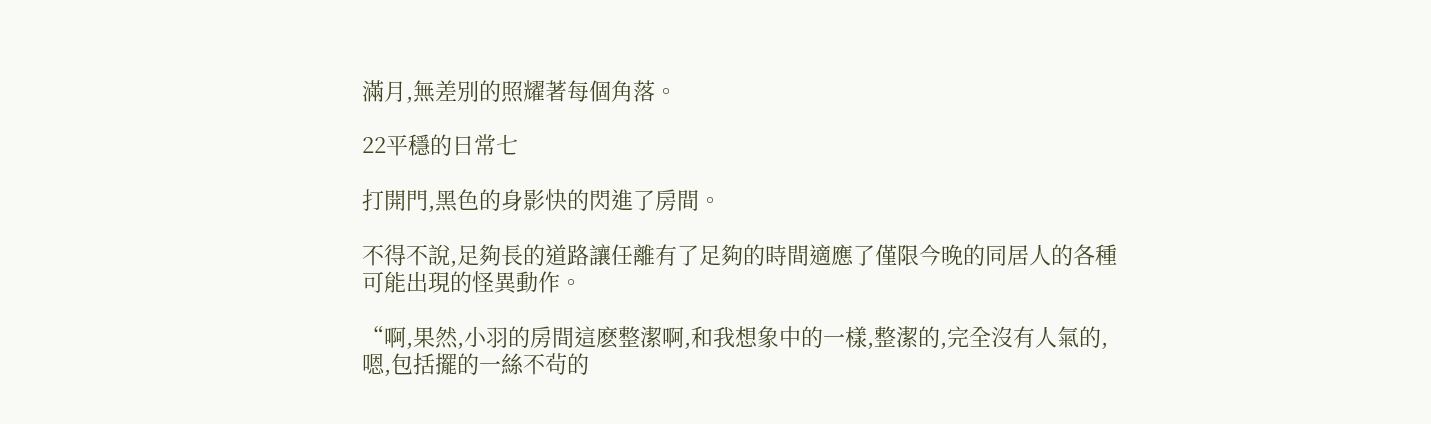滿月,無差別的照耀著每個角落。

22平穩的日常七

打開門,黑色的身影快的閃進了房間。

不得不說,足夠長的道路讓任離有了足夠的時間適應了僅限今晚的同居人的各種可能出現的怪異動作。

“啊,果然,小羽的房間這麽整潔啊,和我想象中的一樣,整潔的,完全沒有人氣的,嗯,包括擺的一絲不茍的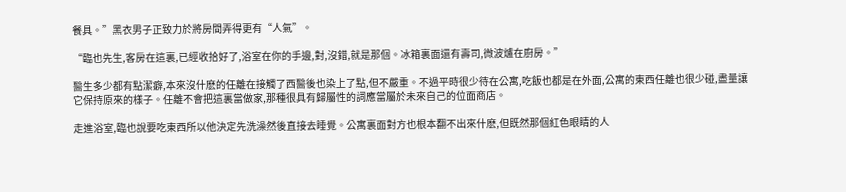餐具。”黑衣男子正致力於將房間弄得更有“人氣”。

“臨也先生,客房在這裏,已經收拾好了,浴室在你的手邊,對,沒錯,就是那個。冰箱裏面還有壽司,微波爐在廚房。”

醫生多少都有點潔癖,本來沒什麽的任離在接觸了西醫後也染上了點,但不嚴重。不過平時很少待在公寓,吃飯也都是在外面,公寓的東西任離也很少碰,盡量讓它保持原來的樣子。任離不會把這裏當做家,那種很具有歸屬性的詞應當屬於未來自己的位面商店。

走進浴室,臨也說要吃東西所以他決定先洗澡然後直接去睡覺。公寓裏面對方也根本翻不出來什麽,但既然那個紅色眼睛的人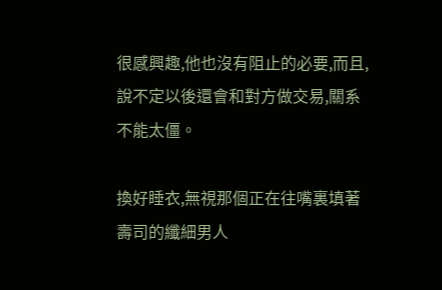很感興趣,他也沒有阻止的必要,而且,說不定以後還會和對方做交易,關系不能太僵。

換好睡衣,無視那個正在往嘴裏填著壽司的纖細男人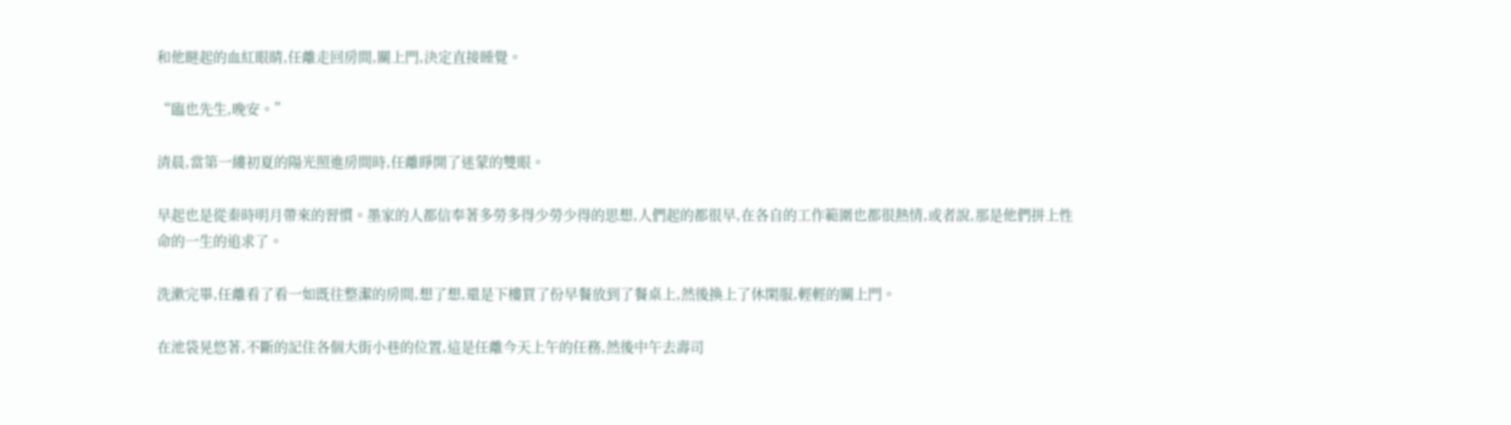和他瞇起的血紅眼睛,任離走回房間,關上門,決定直接睡覺。

“臨也先生,晚安。”

清晨,當第一縷初夏的陽光照進房間時,任離睜開了迷蒙的雙眼。

早起也是從秦時明月帶來的習慣。墨家的人都信奉著多勞多得少勞少得的思想,人們起的都很早,在各自的工作範圍也都很熱情,或者說,那是他們拼上性命的一生的追求了。

洗漱完畢,任離看了看一如既往整潔的房間,想了想,還是下樓買了份早餐放到了餐桌上,然後換上了休閑服,輕輕的關上門。

在池袋晃悠著,不斷的記住各個大街小巷的位置,這是任離今天上午的任務,然後中午去壽司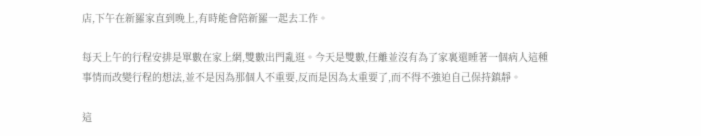店,下午在新羅家直到晚上,有時能會陪新羅一起去工作。

每天上午的行程安排是單數在家上網,雙數出門亂逛。今天是雙數,任離並沒有為了家裏還睡著一個病人這種事情而改變行程的想法,並不是因為那個人不重要,反而是因為太重要了,而不得不強迫自己保持鎮靜。

這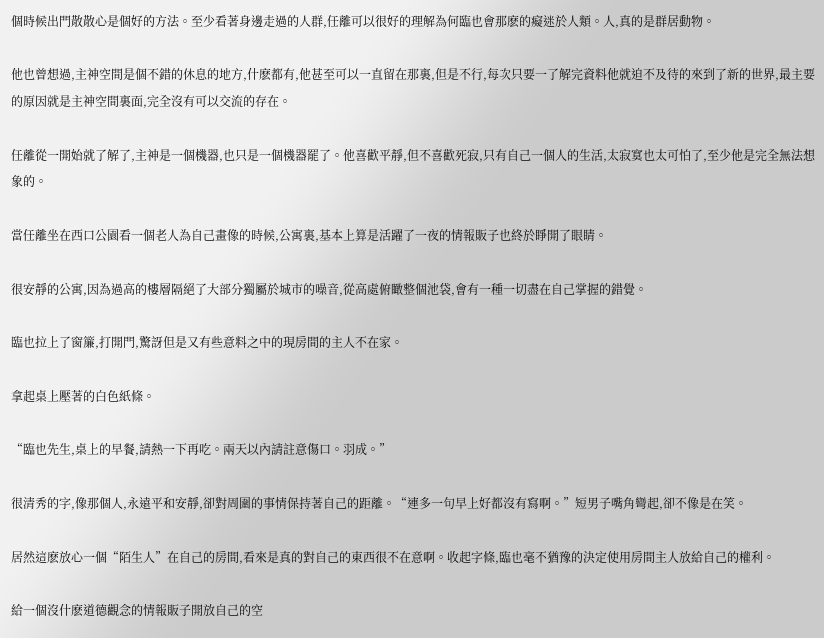個時候出門散散心是個好的方法。至少看著身邊走過的人群,任離可以很好的理解為何臨也會那麽的癡迷於人類。人,真的是群居動物。

他也曾想過,主神空間是個不錯的休息的地方,什麽都有,他甚至可以一直留在那裏,但是不行,每次只要一了解完資料他就迫不及待的來到了新的世界,最主要的原因就是主神空間裏面,完全沒有可以交流的存在。

任離從一開始就了解了,主神是一個機器,也只是一個機器罷了。他喜歡平靜,但不喜歡死寂,只有自己一個人的生活,太寂寞也太可怕了,至少他是完全無法想象的。

當任離坐在西口公園看一個老人為自己畫像的時候,公寓裏,基本上算是活躍了一夜的情報販子也終於睜開了眼睛。

很安靜的公寓,因為過高的樓層隔絕了大部分獨屬於城市的噪音,從高處俯瞰整個池袋,會有一種一切盡在自己掌握的錯覺。

臨也拉上了窗簾,打開門,驚訝但是又有些意料之中的現房間的主人不在家。

拿起桌上壓著的白色紙條。

“臨也先生,桌上的早餐,請熱一下再吃。兩天以內請註意傷口。羽成。”

很清秀的字,像那個人,永遠平和安靜,卻對周圍的事情保持著自己的距離。“連多一句早上好都沒有寫啊。”短男子嘴角彎起,卻不像是在笑。

居然這麽放心一個“陌生人”在自己的房間,看來是真的對自己的東西很不在意啊。收起字條,臨也毫不猶豫的決定使用房間主人放給自己的權利。

給一個沒什麽道德觀念的情報販子開放自己的空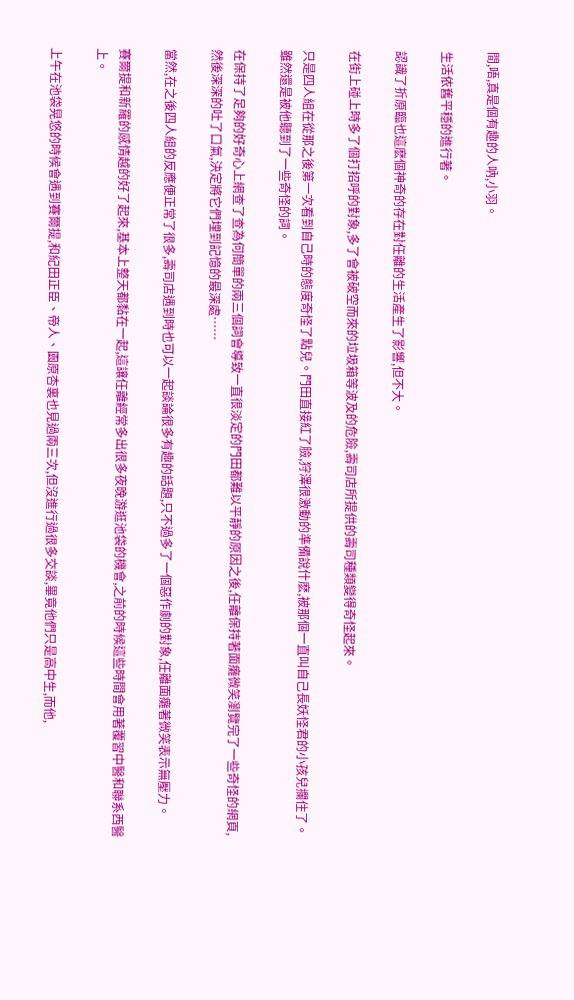間,唔,真是個有趣的人吶,小羽。

生活依舊平穩的進行著。

認識了折原臨也這麽個神奇的存在對任離的生活產生了影響,但不大。

在街上碰上時多了個打招呼的對象,多了會被破空而來的垃圾箱等波及的危險,壽司店所提供的壽司種類變得奇怪起來。

只是四人組在從那之後第一次看到自己時的態度奇怪了點兒。門田直接紅了臉,狩澤很激動的準備說什麽,被那個一直叫自己長妖怪君的小孩兒攔住了。雖然還是被他聽到了一些奇怪的詞。

在保持了足夠的好奇心上網查了查為何簡單的兩三個詞會導致一直很淡定的門田都難以平靜的原因之後,任離保持著面癱微笑瀏覽完了一些奇怪的網頁,然後深深的吐了口氣,決定將它們埋到記憶的最深處……

當然,在之後四人組的反應便正常了很多,壽司店遇到時也可以一起談論很多有趣的話題,只不過多了一個惡作劇的對象,任離面癱著微笑表示無壓力。

賽爾提和新羅的感情越的好了起來,基本上整天都黏在一起,這讓任離經常多出很多夜晚游逛池袋的機會,之前的時候這些時間會用著覆習中醫和聯系西醫上。

上午在池袋晃悠的時候會遇到賽爾提,和紀田正臣、帝人、園原杏裏也見過兩三次,但沒進行過很多交談,畢竟他們只是高中生,而他,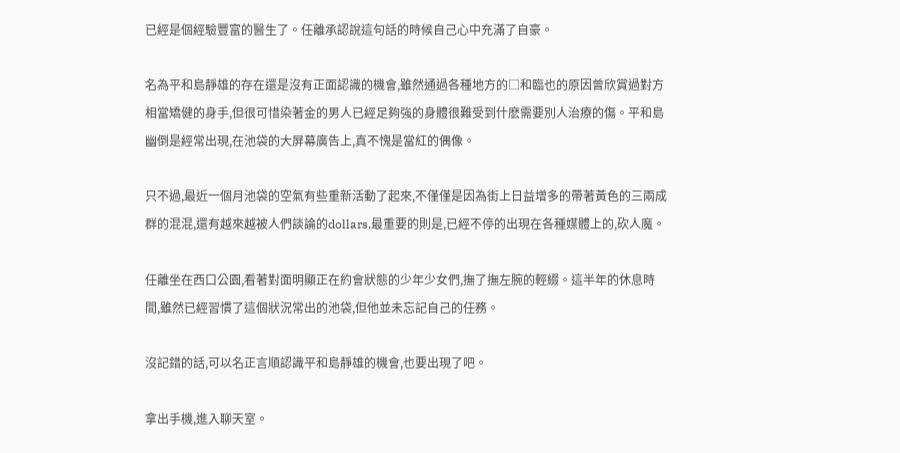已經是個經驗豐富的醫生了。任離承認說這句話的時候自己心中充滿了自豪。

名為平和島靜雄的存在還是沒有正面認識的機會,雖然通過各種地方的□和臨也的原因曾欣賞過對方相當矯健的身手,但很可惜染著金的男人已經足夠強的身體很難受到什麽需要別人治療的傷。平和島幽倒是經常出現,在池袋的大屏幕廣告上,真不愧是當紅的偶像。

只不過,最近一個月池袋的空氣有些重新活動了起來,不僅僅是因為街上日益增多的帶著黃色的三兩成群的混混,還有越來越被人們談論的dollars,最重要的則是,已經不停的出現在各種媒體上的,砍人魔。

任離坐在西口公園,看著對面明顯正在約會狀態的少年少女們,撫了撫左腕的輕綴。這半年的休息時間,雖然已經習慣了這個狀況常出的池袋,但他並未忘記自己的任務。

沒記錯的話,可以名正言順認識平和島靜雄的機會,也要出現了吧。

拿出手機,進入聊天室。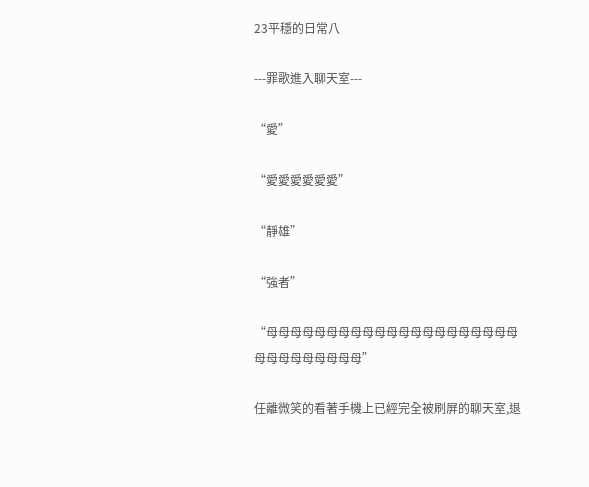23平穩的日常八

---罪歌進入聊天室---

“愛”

“愛愛愛愛愛愛”

“靜雄”

“強者”

“母母母母母母母母母母母母母母母母母母母母母母母母母母母母母母”

任離微笑的看著手機上已經完全被刷屏的聊天室,退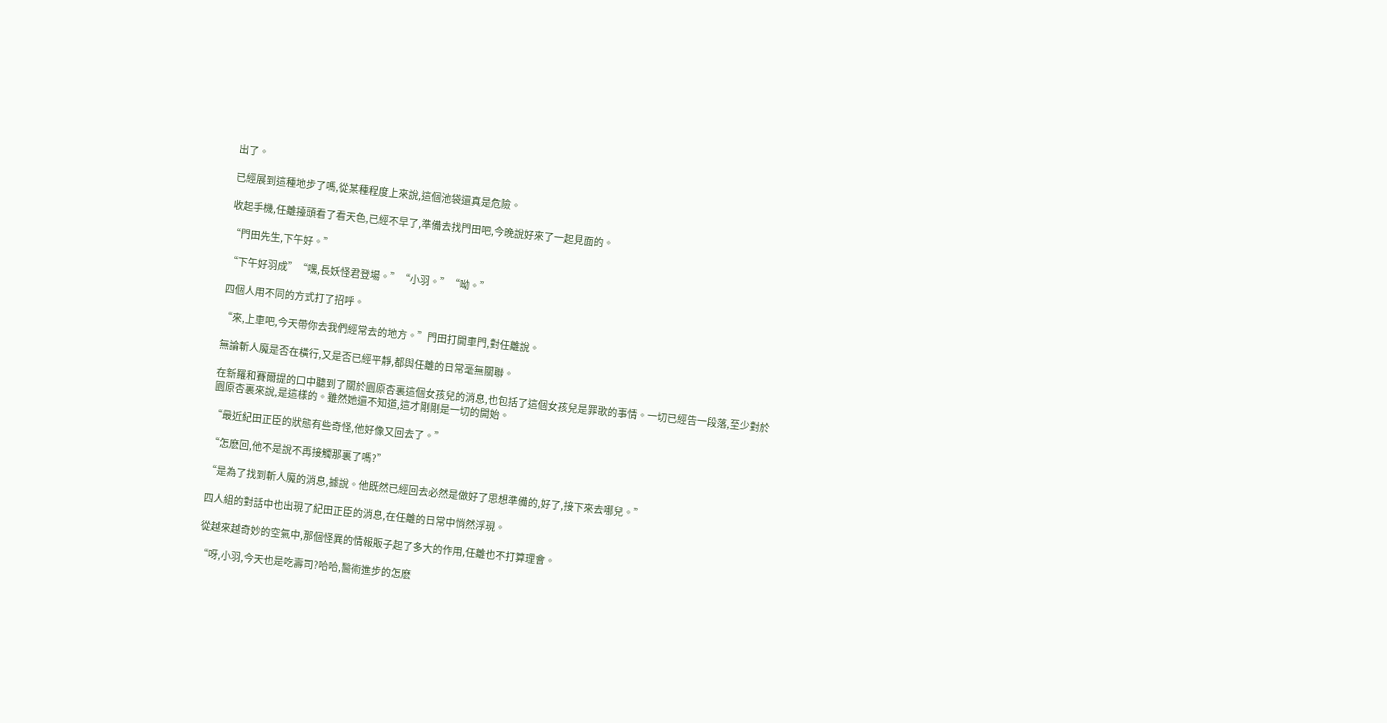出了。

已經展到這種地步了嗎,從某種程度上來說,這個池袋還真是危險。

收起手機,任離擡頭看了看天色,已經不早了,準備去找門田吧,今晚說好來了一起見面的。

“門田先生,下午好。”

“下午好羽成”“嘿,長妖怪君登場。”“小羽。”“呦。”

四個人用不同的方式打了招呼。

“來,上車吧,今天帶你去我們經常去的地方。”門田打開車門,對任離說。

無論斬人魔是否在橫行,又是否已經平靜,都與任離的日常毫無關聯。

在新羅和賽爾提的口中聽到了關於園原杏裏這個女孩兒的消息,也包括了這個女孩兒是罪歌的事情。一切已經告一段落,至少對於園原杏裏來說,是這樣的。雖然她還不知道,這才剛剛是一切的開始。

“最近紀田正臣的狀態有些奇怪,他好像又回去了。”

“怎麽回,他不是說不再接觸那裏了嗎?”

“是為了找到斬人魔的消息,據說。他既然已經回去必然是做好了思想準備的,好了,接下來去哪兒。”

四人組的對話中也出現了紀田正臣的消息,在任離的日常中悄然浮現。

從越來越奇妙的空氣中,那個怪異的情報販子起了多大的作用,任離也不打算理會。

“呀,小羽,今天也是吃壽司?哈哈,醫術進步的怎麽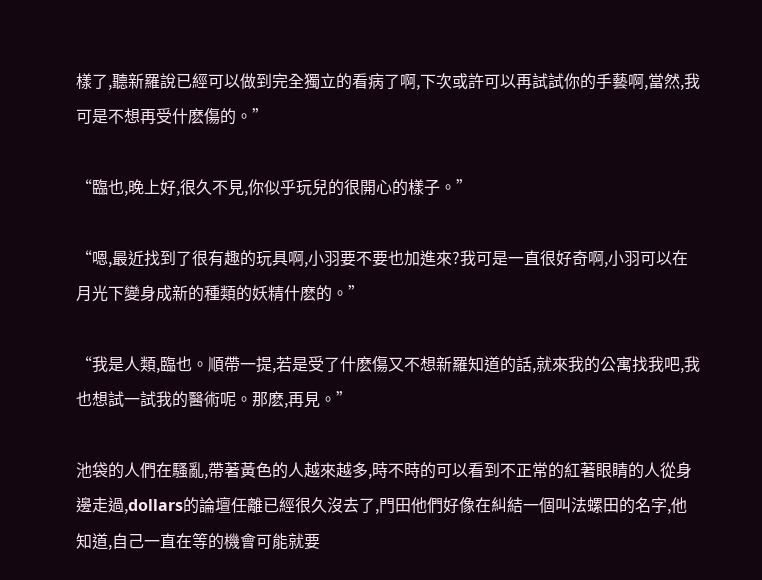樣了,聽新羅說已經可以做到完全獨立的看病了啊,下次或許可以再試試你的手藝啊,當然,我可是不想再受什麽傷的。”

“臨也,晚上好,很久不見,你似乎玩兒的很開心的樣子。”

“嗯,最近找到了很有趣的玩具啊,小羽要不要也加進來?我可是一直很好奇啊,小羽可以在月光下變身成新的種類的妖精什麽的。”

“我是人類,臨也。順帶一提,若是受了什麽傷又不想新羅知道的話,就來我的公寓找我吧,我也想試一試我的醫術呢。那麽,再見。”

池袋的人們在騷亂,帶著黃色的人越來越多,時不時的可以看到不正常的紅著眼睛的人從身邊走過,dollars的論壇任離已經很久沒去了,門田他們好像在糾結一個叫法螺田的名字,他知道,自己一直在等的機會可能就要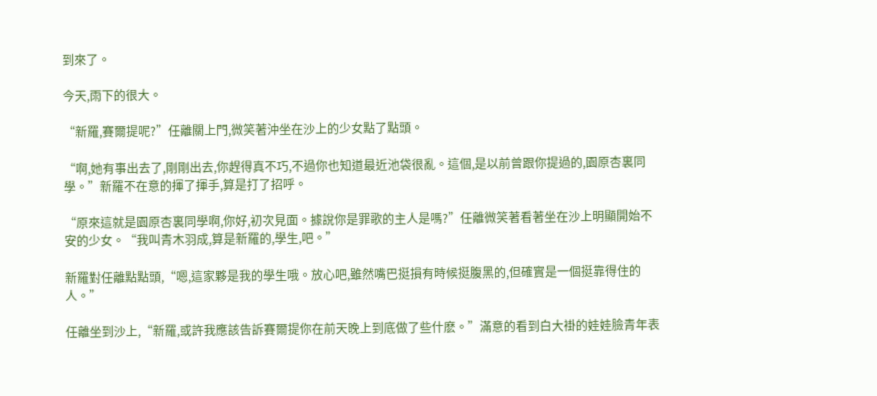到來了。

今天,雨下的很大。

“新羅,賽爾提呢?”任離關上門,微笑著沖坐在沙上的少女點了點頭。

“啊,她有事出去了,剛剛出去,你趕得真不巧,不過你也知道最近池袋很亂。這個,是以前曾跟你提過的,園原杏裏同學。”新羅不在意的揮了揮手,算是打了招呼。

“原來這就是園原杏裏同學啊,你好,初次見面。據說你是罪歌的主人是嗎?”任離微笑著看著坐在沙上明顯開始不安的少女。“我叫青木羽成,算是新羅的,學生,吧。”

新羅對任離點點頭,“嗯,這家夥是我的學生哦。放心吧,雖然嘴巴挺損有時候挺腹黑的,但確實是一個挺靠得住的人。”

任離坐到沙上,“新羅,或許我應該告訴賽爾提你在前天晚上到底做了些什麽。”滿意的看到白大褂的娃娃臉青年表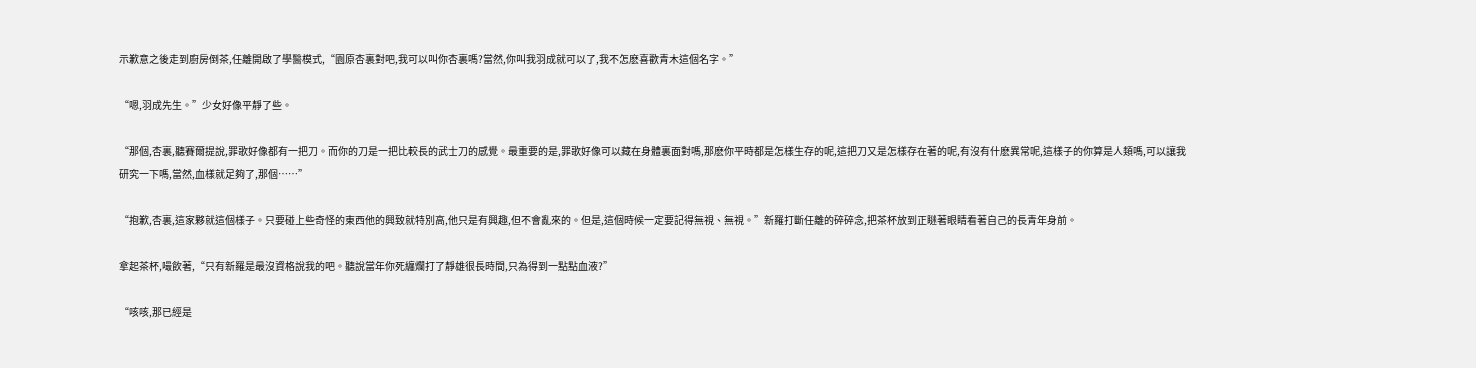示歉意之後走到廚房倒茶,任離開啟了學醫模式,“園原杏裏對吧,我可以叫你杏裏嗎?當然,你叫我羽成就可以了,我不怎麽喜歡青木這個名字。”

“嗯,羽成先生。”少女好像平靜了些。

“那個,杏裏,聽賽爾提說,罪歌好像都有一把刀。而你的刀是一把比較長的武士刀的感覺。最重要的是,罪歌好像可以藏在身體裏面對嗎,那麽你平時都是怎樣生存的呢,這把刀又是怎樣存在著的呢,有沒有什麽異常呢,這樣子的你算是人類嗎,可以讓我研究一下嗎,當然,血樣就足夠了,那個……”

“抱歉,杏裏,這家夥就這個樣子。只要碰上些奇怪的東西他的興致就特別高,他只是有興趣,但不會亂來的。但是,這個時候一定要記得無視、無視。”新羅打斷任離的碎碎念,把茶杯放到正瞇著眼睛看著自己的長青年身前。

拿起茶杯,嘬飲著,“只有新羅是最沒資格說我的吧。聽說當年你死纏爛打了靜雄很長時間,只為得到一點點血液?”

“咳咳,那已經是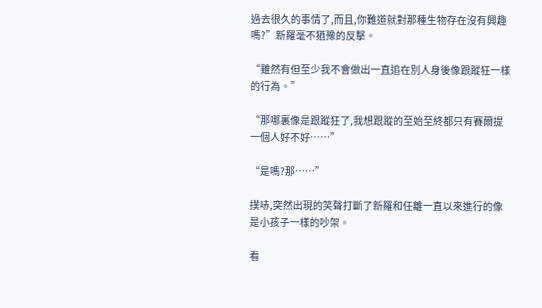過去很久的事情了,而且,你難道就對那種生物存在沒有興趣嗎?”新羅毫不猶豫的反擊。

“雖然有但至少我不會做出一直追在別人身後像跟蹤狂一樣的行為。”

“那哪裏像是跟蹤狂了,我想跟蹤的至始至終都只有賽爾提一個人好不好……”

“是嗎?那……”

撲哧,突然出現的笑聲打斷了新羅和任離一直以來進行的像是小孩子一樣的吵架。

看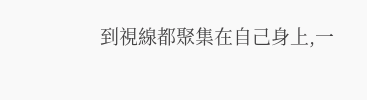到視線都聚集在自己身上,一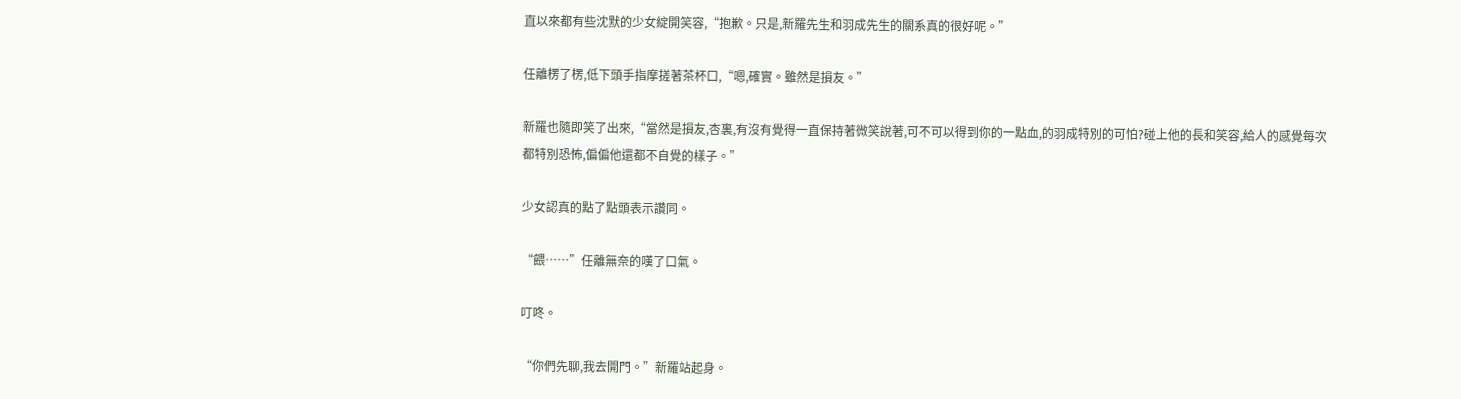直以來都有些沈默的少女綻開笑容,“抱歉。只是,新羅先生和羽成先生的關系真的很好呢。”

任離楞了楞,低下頭手指摩搓著茶杯口,“嗯,確實。雖然是損友。”

新羅也隨即笑了出來,“當然是損友,杏裏,有沒有覺得一直保持著微笑說著,可不可以得到你的一點血,的羽成特別的可怕?碰上他的長和笑容,給人的感覺每次都特別恐怖,偏偏他還都不自覺的樣子。”

少女認真的點了點頭表示讚同。

“餵……”任離無奈的嘆了口氣。

叮咚。

“你們先聊,我去開門。”新羅站起身。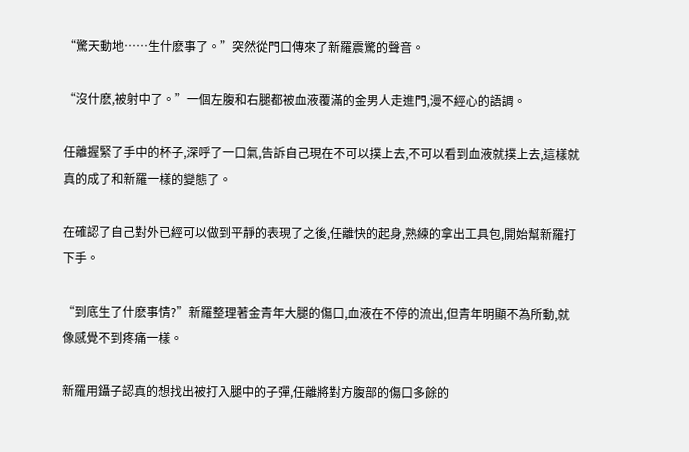“驚天動地……生什麽事了。”突然從門口傳來了新羅震驚的聲音。

“沒什麽,被射中了。”一個左腹和右腿都被血液覆滿的金男人走進門,漫不經心的語調。

任離握緊了手中的杯子,深呼了一口氣,告訴自己現在不可以撲上去,不可以看到血液就撲上去,這樣就真的成了和新羅一樣的變態了。

在確認了自己對外已經可以做到平靜的表現了之後,任離快的起身,熟練的拿出工具包,開始幫新羅打下手。

“到底生了什麽事情?”新羅整理著金青年大腿的傷口,血液在不停的流出,但青年明顯不為所動,就像感覺不到疼痛一樣。

新羅用鑷子認真的想找出被打入腿中的子彈,任離將對方腹部的傷口多餘的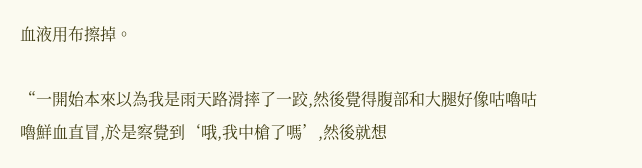血液用布擦掉。

“一開始本來以為我是雨天路滑摔了一跤,然後覺得腹部和大腿好像咕嚕咕嚕鮮血直冒,於是察覺到‘哦,我中槍了嗎’,然後就想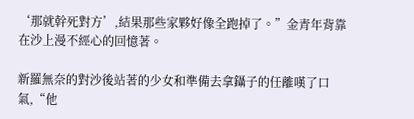‘那就幹死對方’,結果那些家夥好像全跑掉了。”金青年背靠在沙上漫不經心的回憶著。

新羅無奈的對沙後站著的少女和準備去拿鑷子的任離嘆了口氣,“他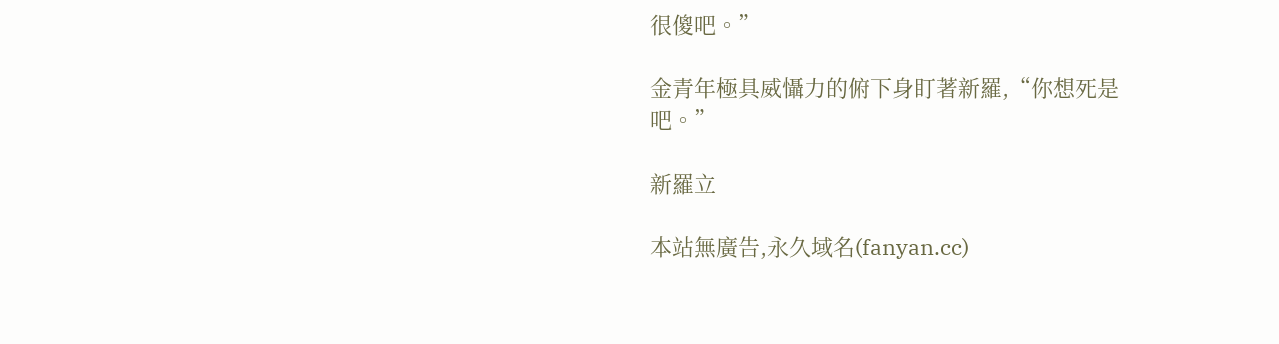很傻吧。”

金青年極具威懾力的俯下身盯著新羅,“你想死是吧。”

新羅立

本站無廣告,永久域名(fanyan.cc)